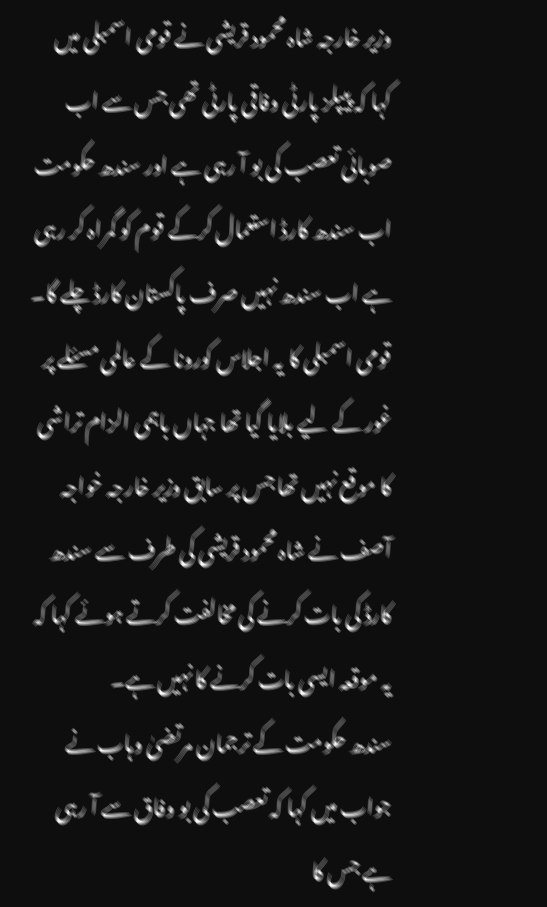وزیر خارجہ شاہ محمود قریشی نے قومی اسمبلی میں کہا کہ پیپلز پارٹی وفاقی پارٹی تھی جس سے اب صوبائی تعصب کی بو آ رہی ہے اور سندھ حکومت اب سندھ کارڈ استعمال کرکے قوم کو گمراہ کر رہی ہے اب سندھ نہیں صرف پاکستان کارڈ چلے گا۔ قومی اسمبلی کا یہ اجلاس کورونا کے عالمی مسئلے پر غور کے لیے بلایا گیا تھا جہاں باہمی الزام تراشی کا موقع نہیں تھا جس پر سابق وزیر خارجہ خواجہ آصف نے شاہ محمود قریشی کی طرف سے سندھ کارڈ کی بات کرنے کی مخالفت کرتے ہوئے کہا کہ یہ موقعہ ایسی بات کرنے کا نہیں ہے۔
سندھ حکومت کے ترجمان مرتضیٰ وہاب نے جواب میں کہا کہ تعصب کی بو وفاق سے آ رہی ہے جس کا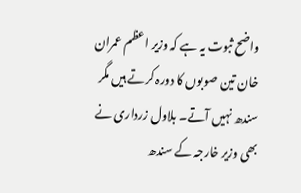واضح ثبوت یہ ہے کہ وزیر اعظم عمران خان تین صوبوں کا دورہ کرتے ہیں مگر سندھ نہیں آتے۔ بلاول زرداری نے بھی وزیر خارجہ کے سندھ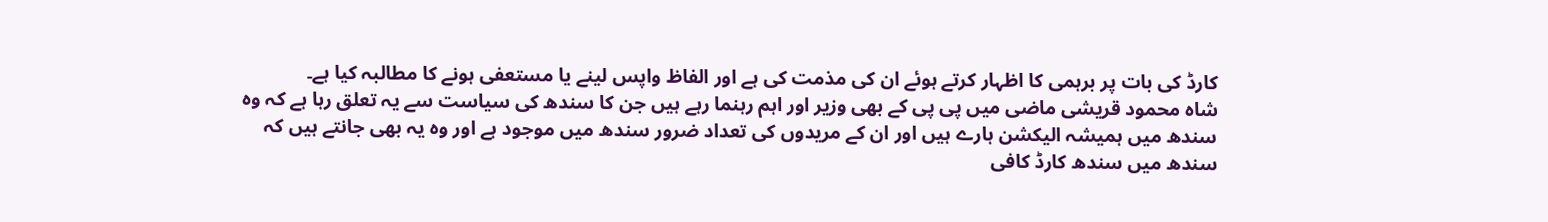کارڈ کی بات پر برہمی کا اظہار کرتے ہوئے ان کی مذمت کی ہے اور الفاظ واپس لینے یا مستعفی ہونے کا مطالبہ کیا ہے۔
شاہ محمود قریشی ماضی میں پی پی کے بھی وزیر اور اہم رہنما رہے ہیں جن کا سندھ کی سیاست سے یہ تعلق رہا ہے کہ وہ سندھ میں ہمیشہ الیکشن ہارے ہیں اور ان کے مریدوں کی تعداد ضرور سندھ میں موجود ہے اور وہ یہ بھی جانتے ہیں کہ سندھ میں سندھ کارڈ کافی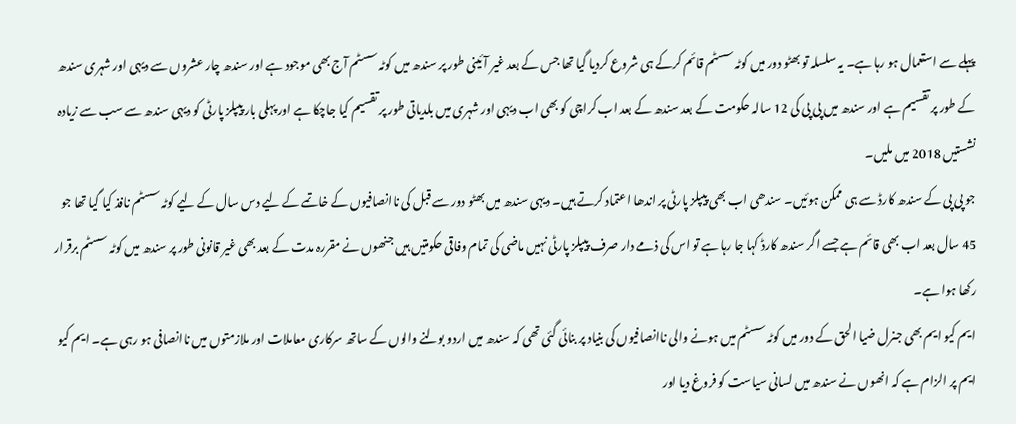پہلے سے استعمال ہو رہا ہے۔ یہ سلسلہ تو بھٹو دور میں کوٹہ سسٹم قائم کرکے ہی شروع کردیا گیا تھا جس کے بعد غیر آئینی طور پر سندھ میں کوٹہ سسٹم آج بھی موجود ہے اور سندھ چار عشروں سے دیہی اور شہری سندھ کے طور پر تقسیم ہے اور سندھ میں پی پی کی 12 سالہ حکومت کے بعد سندھ کے بعد اب کراچی کو بھی اب دیہی اور شہری میں بلدیاتی طور پر تقسیم کیا جاچکا ہے اور پہلی بار پیپلز پارٹی کو دیہی سندھ سے سب سے زیادہ نشستیں 2018 میں ملیں۔
جو پی پی کے سندھ کارڈ سے ہی ممکن ہوئیں۔ سندھی اب بھی پیپلز پارٹی پر اندھا اعتماد کرتے ہیں۔ دیہی سندھ میں بھٹو دور سے قبل کی ناانصافیوں کے خاتمے کے لیے دس سال کے لیے کوٹہ سسٹم نافذ کیا گیا تھا جو 45 سال بعد اب بھی قائم ہے جسے اگر سندھ کارڈ کہا جا رہا ہے تو اس کی ذمے دار صرف پیپلز پارٹی نہیں ماضی کی تمام وفاقی حکومتیں ہیں جنھوں نے مقررہ مدت کے بعد بھی غیر قانونی طور پر سندھ میں کوٹہ سسٹم برقرار رکھا ہوا ہے۔
ایم کیو ایم بھی جنرل ضیا الحق کے دور میں کوٹہ سسٹم میں ہونے والی ناانصافیوں کی بنیاد پر بنائی گئی تھی کہ سندھ میں اردو بولنے والوں کے ساتھ سرکاری معاملات اور ملازمتوں میں ناانصافی ہو رہی ہے۔ ایم کیو ایم پر الزام ہے کہ انھوں نے سندھ میں لسانی سیاست کو فروغ دیا اور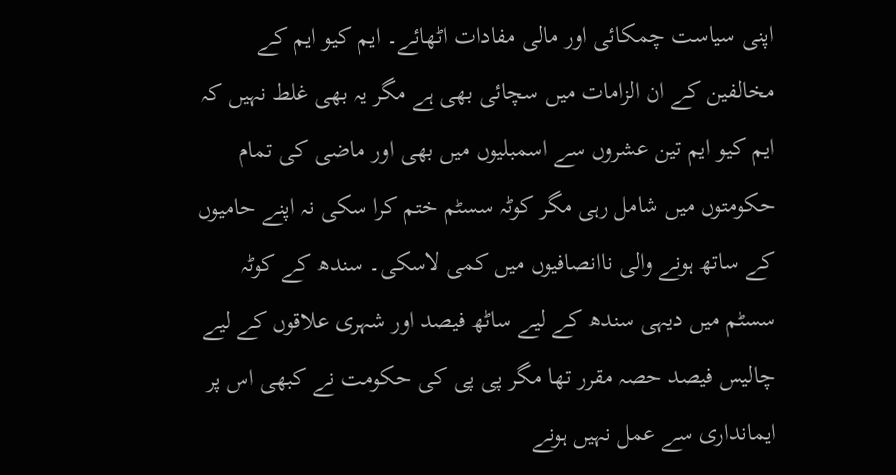اپنی سیاست چمکائی اور مالی مفادات اٹھائے۔ ایم کیو ایم کے مخالفین کے ان الزامات میں سچائی بھی ہے مگر یہ بھی غلط نہیں کہ ایم کیو ایم تین عشروں سے اسمبلیوں میں بھی اور ماضی کی تمام حکومتوں میں شامل رہی مگر کوٹہ سسٹم ختم کرا سکی نہ اپنے حامیوں کے ساتھ ہونے والی ناانصافیوں میں کمی لاسکی۔ سندھ کے کوٹہ سسٹم میں دیہی سندھ کے لیے ساٹھ فیصد اور شہری علاقوں کے لیے چالیس فیصد حصہ مقرر تھا مگر پی پی کی حکومت نے کبھی اس پر ایمانداری سے عمل نہیں ہونے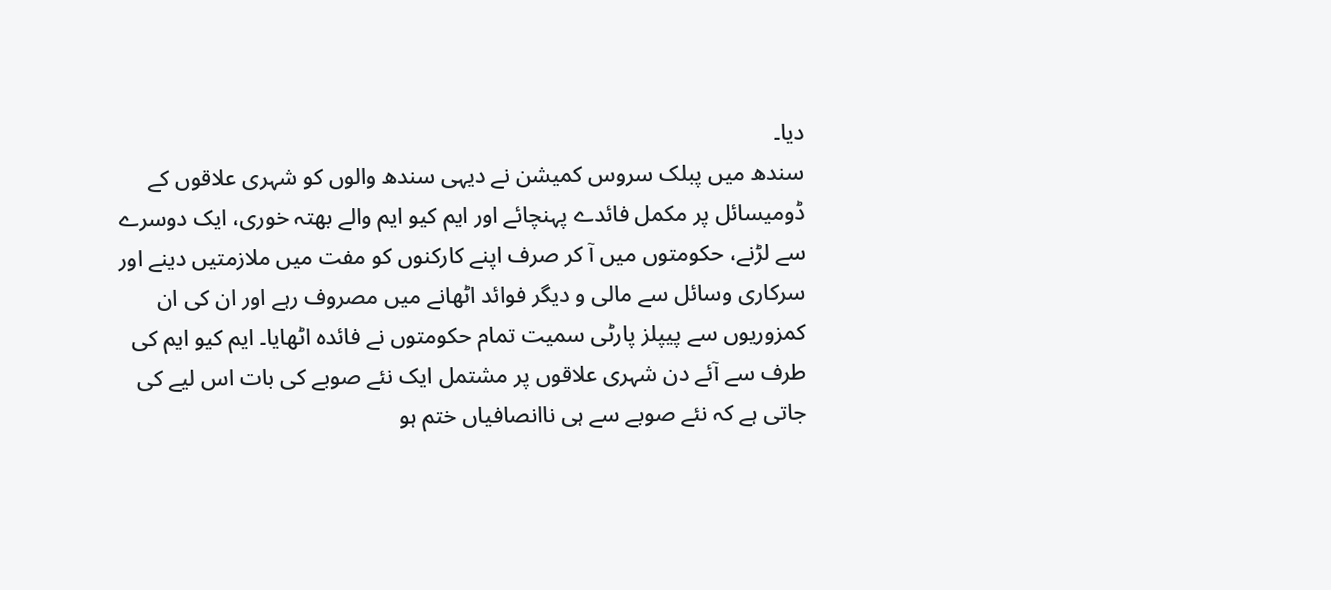دیا۔
سندھ میں پبلک سروس کمیشن نے دیہی سندھ والوں کو شہری علاقوں کے ڈومیسائل پر مکمل فائدے پہنچائے اور ایم کیو ایم والے بھتہ خوری، ایک دوسرے سے لڑنے، حکومتوں میں آ کر صرف اپنے کارکنوں کو مفت میں ملازمتیں دینے اور سرکاری وسائل سے مالی و دیگر فوائد اٹھانے میں مصروف رہے اور ان کی ان کمزوریوں سے پیپلز پارٹی سمیت تمام حکومتوں نے فائدہ اٹھایا۔ ایم کیو ایم کی طرف سے آئے دن شہری علاقوں پر مشتمل ایک نئے صوبے کی بات اس لیے کی جاتی ہے کہ نئے صوبے سے ہی ناانصافیاں ختم ہو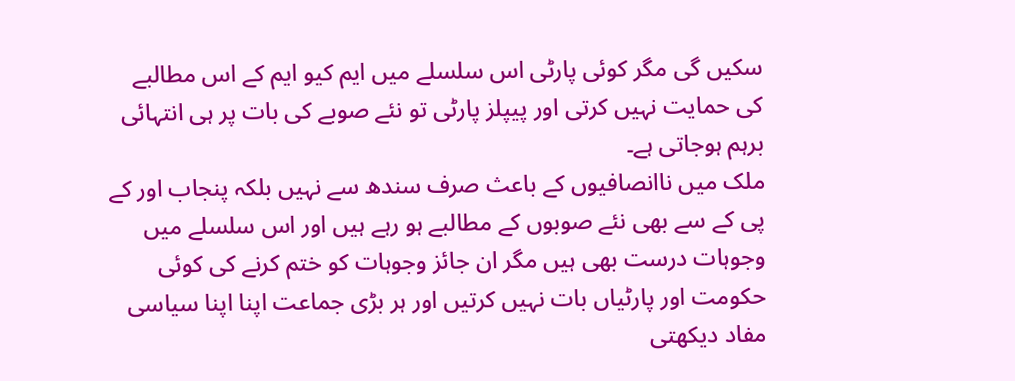سکیں گی مگر کوئی پارٹی اس سلسلے میں ایم کیو ایم کے اس مطالبے کی حمایت نہیں کرتی اور پیپلز پارٹی تو نئے صوبے کی بات پر ہی انتہائی برہم ہوجاتی ہے۔
ملک میں ناانصافیوں کے باعث صرف سندھ سے نہیں بلکہ پنجاب اور کے پی کے سے بھی نئے صوبوں کے مطالبے ہو رہے ہیں اور اس سلسلے میں وجوہات درست بھی ہیں مگر ان جائز وجوہات کو ختم کرنے کی کوئی حکومت اور پارٹیاں بات نہیں کرتیں اور ہر بڑی جماعت اپنا اپنا سیاسی مفاد دیکھتی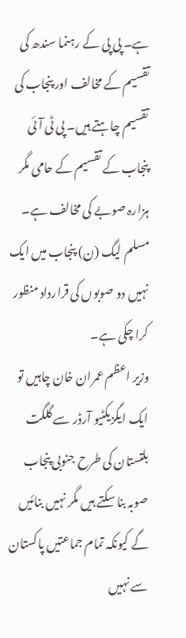ہے۔ پی پی کے رہنما سندھ کی تقسیم کے مخالف اور پنجاب کی تقسیم چاہتے ہیں۔ پی ٹی آئی پنجاب کے تقسیم کے حامی مگر ہزارہ صوبے کی مخالف ہے۔ مسلم لیگ (ن) پنجاب میں ایک نہیں دو صوبوں کی قرارداد منظور کرا چکی ہے۔
وزیر اعظم عمران خان چاہیں تو ایک ایگزیکٹیو آرڈر سے گلگت بلتستان کی طرح جنوبی پنجاب صوبہ بنا سکتے ہیں مگر نہیں بنائیں گے کیونکہ تمام جماعتیں پاکستان سے نہیں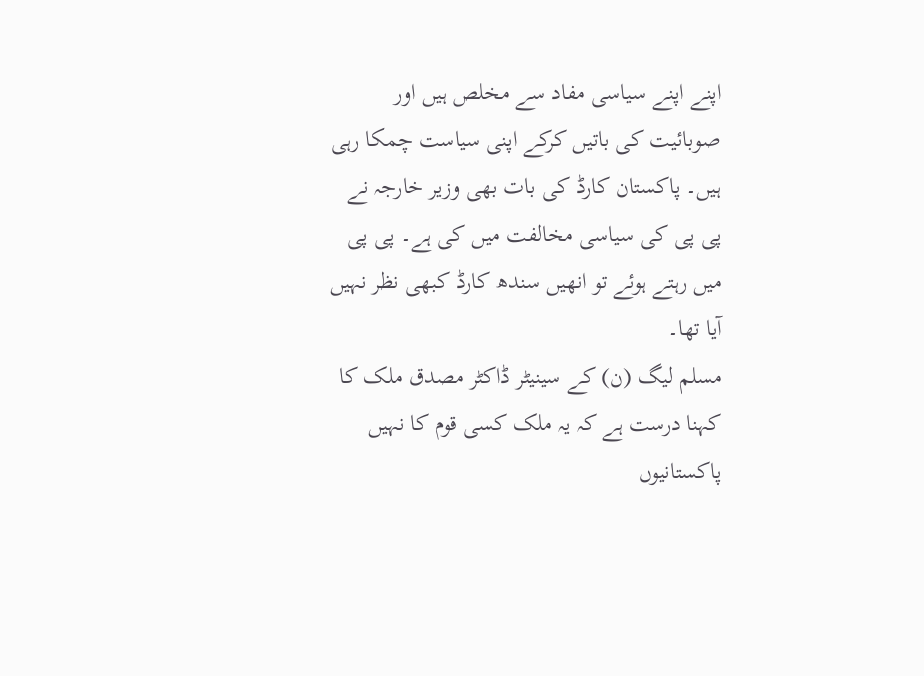اپنے اپنے سیاسی مفاد سے مخلص ہیں اور صوبائیت کی باتیں کرکے اپنی سیاست چمکا رہی ہیں۔ پاکستان کارڈ کی بات بھی وزیر خارجہ نے پی پی کی سیاسی مخالفت میں کی ہے۔ پی پی میں رہتے ہوئے تو انھیں سندھ کارڈ کبھی نظر نہیں آیا تھا۔
مسلم لیگ (ن) کے سینیٹر ڈاکٹر مصدق ملک کا کہنا درست ہے کہ یہ ملک کسی قوم کا نہیں پاکستانیوں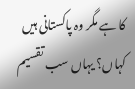کا ہے مگر وہ پاکستانی ہیں کہاں؟ یہاں سب تقسیم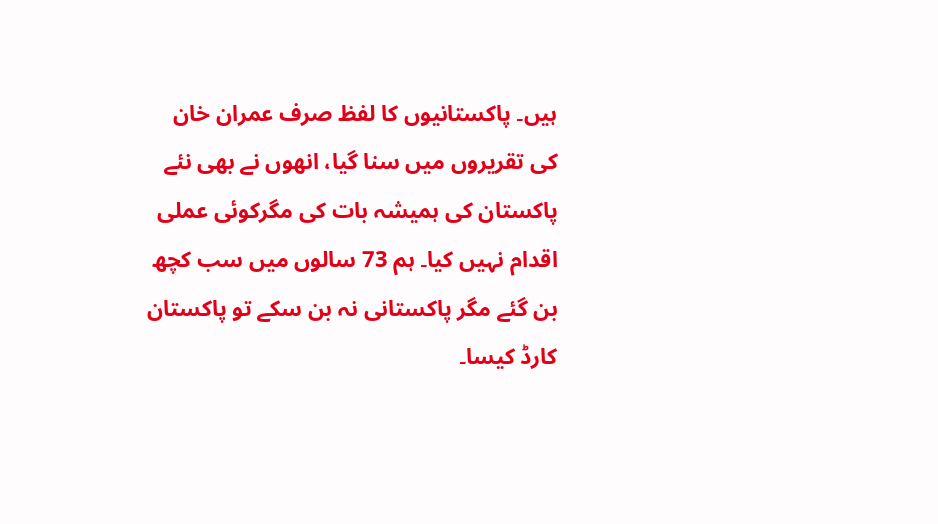ہیں۔ پاکستانیوں کا لفظ صرف عمران خان کی تقریروں میں سنا گیا، انھوں نے بھی نئے پاکستان کی ہمیشہ بات کی مگرکوئی عملی اقدام نہیں کیا۔ ہم 73 سالوں میں سب کچھ بن گئے مگر پاکستانی نہ بن سکے تو پاکستان کارڈ کیسا۔